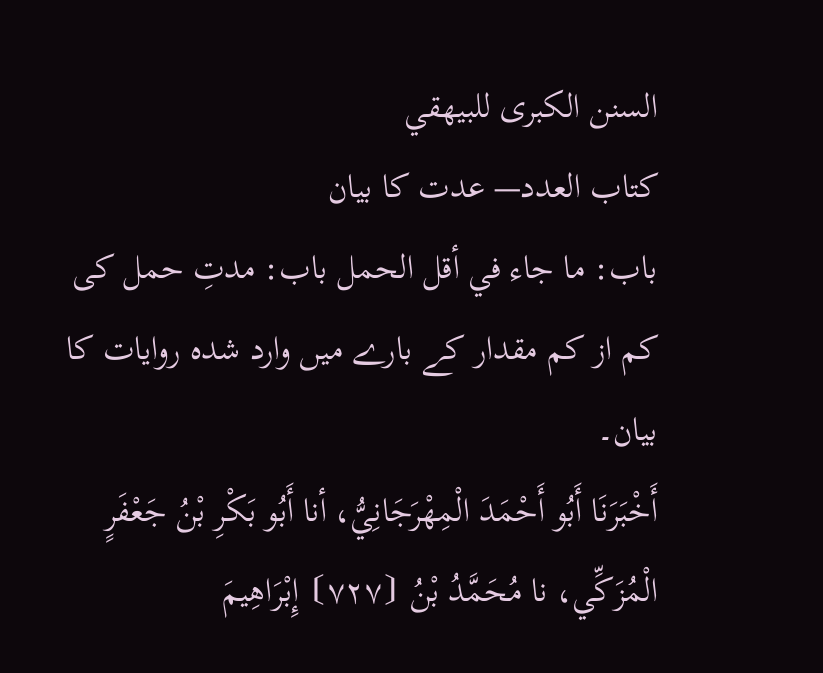السنن الكبرى للبيهقي
كتاب العدد— عدت کا بیان
باب: ما جاء في أقل الحمل باب: مدتِ حمل کی کم از کم مقدار کے بارے میں وارد شدہ روایات کا بیان۔
أَخْبَرَنَا أَبُو أَحْمَدَ الْمِهْرَجَانِيُّ، أنا أَبُو بَكْرِ بْنُ جَعْفَرٍ الْمُزَكِّي، نا مُحَمَّدُ بْنُ ⦗٧٢٧⦘ إِبْرَاهِيمَ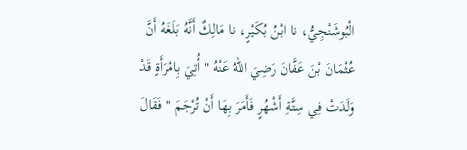الْبُوشَنْجِيُّ، نا ابْنُ بُكَيْرٍ، نا مَالِكٌ أَنَّهُ بَلَغَهُ أَنَّ عُثْمَانَ بْنَ عَفَّانَ رَضِيَ اللهُ عَنْهُ " أُتِيَ بِامْرَأَةٍ قَدْ وَلَدَتْ فِي سِتَّةِ أَشْهُرٍ فَأَمَرَ بِهَا أَنْ تُرْجَمَ " فَقَالَ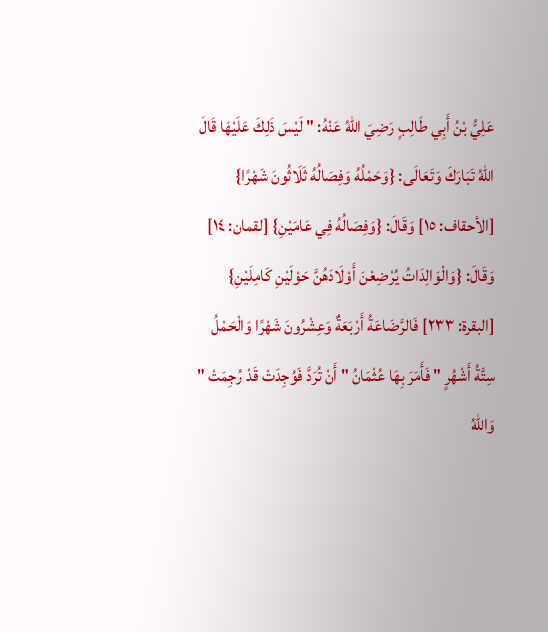عَلِيُّ بْنُ أَبِي طَالِبٍ رَضِيَ اللهُ عَنْهُ: " لَيْسَ ذَلِكَ عَلَيْهَا قَالَ اللهُ تَبَارَكَ وَتَعَالَى: {وَحَمْلُهُ وَفِصَالُهُ ثَلَاثُونَ شَهْرًا} [الأحقاف: ١٥] وَقَالَ: {وَفِصَالُهُ فِي عَامَيْنِ} [لقمان: ١٤] وَقَالَ: {وَالْوَالِدَاتُ يُرْضِعْنَ أَوْلَادَهُنَّ حَوْلَيْنِ كَامِلَيْنِ} [البقرة: ٢٣٣] فَالرَّضَاعَةُ أَرْبَعَةٌ وَعِشْرُونَ شَهْرًا وَالْحَمْلُ سِتَّةُ أَشْهُرٍ " فَأَمَرَ بِهَا عُثْمَانُ " أَنْ تُرَدَّ فَوُجِدَتْ قَدْ رُجِمَتْ " وَاللهُ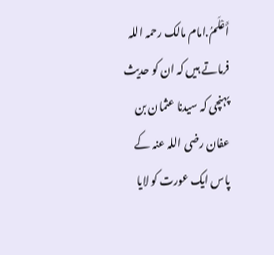أَعْلَمُ.امام مالک رحمہ اللہ فرماتے ہیں کہ ان کو حدیث پہنچی کہ سیدنا عثمان بن عفان رضی اللہ عنہ کے پاس ایک عورت کو لایا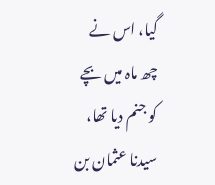گیا، اس نے چھ ماہ میں بچے کو جنم دیا تھا، سیدنا عثمان بن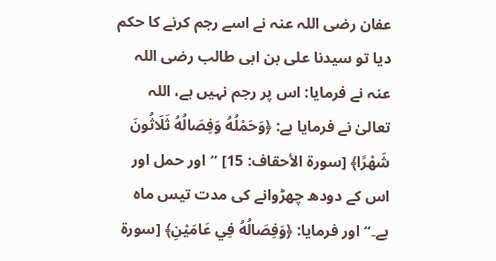عفان رضی اللہ عنہ نے اسے رجم کرنے کا حکم دیا تو سیدنا علی بن ابی طالب رضی اللہ عنہ نے فرمایا: اس پر رجم نہیں ہے، اللہ تعالیٰ نے فرمایا ہے: ﴿وَحَمْلُهُ وَفِصَالُهُ ثَلَاثُونَ شَهْرًا﴾ [سورة الأحقاف: 15] ”اور حمل اور اس کے دودھ چھڑوانے کی مدت تیس ماہ ہے۔“ اور فرمایا: ﴿وَفِصَالُهُ فِي عَامَيْنِ﴾ [سورة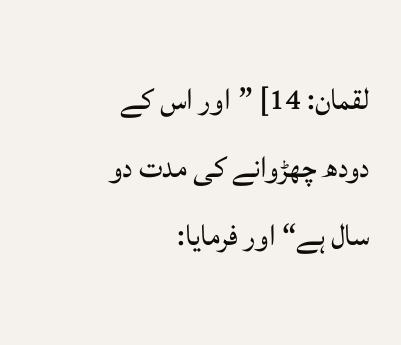لقمان: 14] ”اور اس کے دودھ چھڑوانے کی مدت دو سال ہے“ اور فرمایا: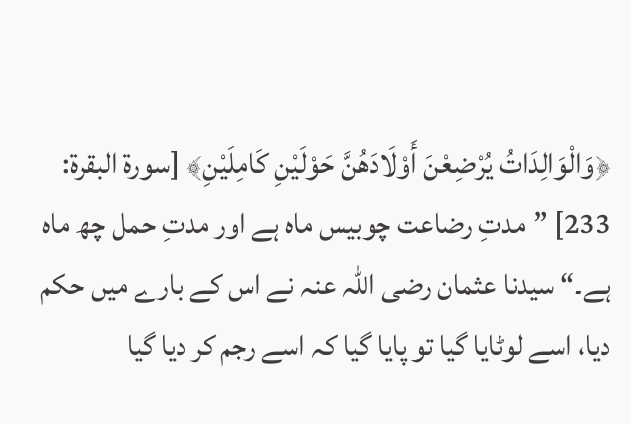﴿وَالْوَالِدَاتُ يُرْضِعْنَ أَوْلَادَهُنَّ حَوْلَيْنِ كَامِلَيْنِ﴾ [سورة البقرة: 233] ”مدتِ رضاعت چوبیس ماہ ہے اور مدتِ حمل چھ ماہ ہے۔“ سیدنا عثمان رضی اللہ عنہ نے اس کے بارے میں حکم دیا، اسے لوٹایا گیا تو پایا گیا کہ اسے رجم کر دیا گیا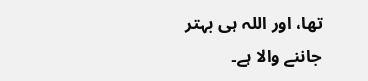تھا، اور اللہ ہی بہتر جاننے والا ہے۔